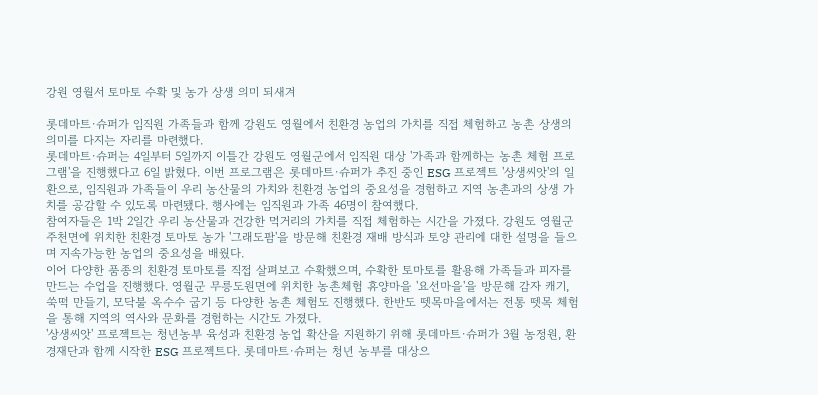강원 영월서 토마토 수확 및 농가 상생 의미 되새겨

롯데마트·슈퍼가 임직원 가족들과 함께 강원도 영월에서 친환경 농업의 가치를 직접 체험하고 농촌 상생의 의미를 다지는 자리를 마련했다.
롯데마트·슈퍼는 4일부터 5일까지 이틀간 강원도 영월군에서 임직원 대상 '가족과 함께하는 농촌 체험 프로그램'을 진행했다고 6일 밝혔다. 이번 프로그램은 롯데마트·슈퍼가 추진 중인 ESG 프로젝트 '상생씨앗'의 일환으로, 임직원과 가족들이 우리 농산물의 가치와 친환경 농업의 중요성을 경험하고 지역 농촌과의 상생 가치를 공감할 수 있도록 마련됐다. 행사에는 임직원과 가족 46명이 참여했다.
참여자들은 1박 2일간 우리 농산물과 건강한 먹거리의 가치를 직접 체험하는 시간을 가졌다. 강원도 영월군 주천면에 위치한 친환경 토마토 농가 '그래도팜'을 방문해 친환경 재배 방식과 토양 관리에 대한 설명을 들으며 지속가능한 농업의 중요성을 배웠다.
이어 다양한 품종의 친환경 토마토를 직접 살펴보고 수확했으며, 수확한 토마토를 활용해 가족들과 피자를 만드는 수업을 진행했다. 영월군 무릉도원면에 위치한 농촌체험 휴양마을 '요선마을'을 방문해 감자 캐기, 쑥떡 만들기, 모닥불 옥수수 굽기 등 다양한 농촌 체험도 진행했다. 한반도 뗏목마을에서는 전통 뗏목 체험을 통해 지역의 역사와 문화를 경험하는 시간도 가졌다.
'상생씨앗' 프로젝트는 청년농부 육성과 친환경 농업 확산을 지원하기 위해 롯데마트·슈퍼가 3월 농정원, 환경재단과 함께 시작한 ESG 프로젝트다. 롯데마트·슈퍼는 청년 농부를 대상으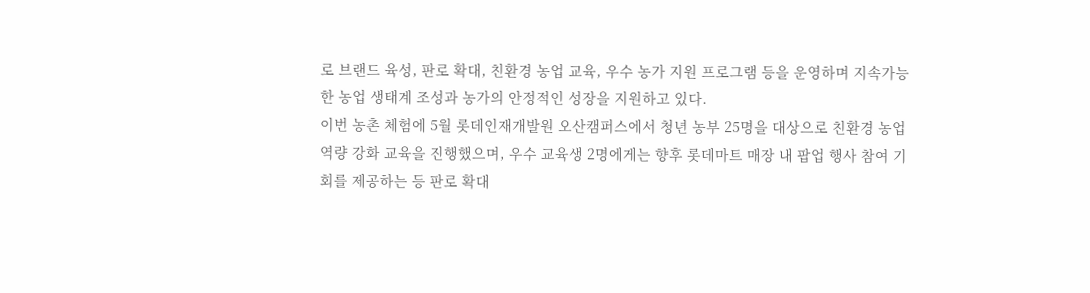로 브랜드 육성, 판로 확대, 친환경 농업 교육, 우수 농가 지원 프로그램 등을 운영하며 지속가능한 농업 생태계 조성과 농가의 안정적인 성장을 지원하고 있다.
이번 농촌 체험에 5월 롯데인재개발원 오산캠퍼스에서 청년 농부 25명을 대상으로 친환경 농업 역량 강화 교육을 진행했으며, 우수 교육생 2명에게는 향후 롯데마트 매장 내 팝업 행사 참여 기회를 제공하는 등 판로 확대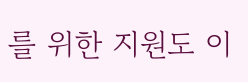를 위한 지원도 이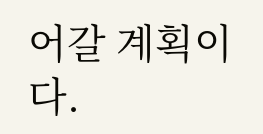어갈 계획이다.